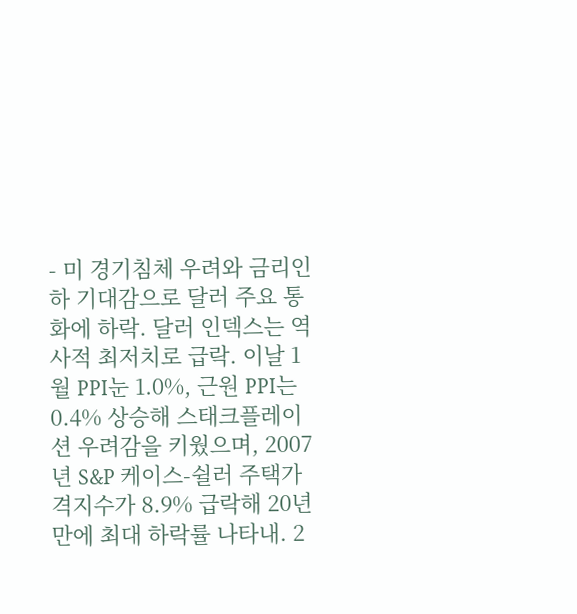- 미 경기침체 우려와 금리인하 기대감으로 달러 주요 통화에 하락. 달러 인덱스는 역사적 최저치로 급락. 이날 1월 PPI눈 1.0%, 근원 PPI는 0.4% 상승해 스태크플레이션 우려감을 키웠으며, 2007년 S&P 케이스-쉴러 주택가격지수가 8.9% 급락해 20년만에 최대 하락률 나타내. 2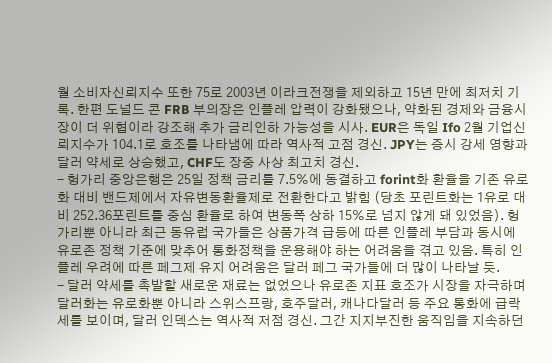월 소비자신뢰지수 또한 75로 2003년 이라크전쟁을 제외하고 15년 만에 최저치 기록. 한편 도널드 콘 FRB 부의장은 인플레 압력이 강화됐으나, 약화된 경제와 금융시장이 더 위협이라 강조해 추가 금리인하 가능성을 시사. EUR은 독일 Ifo 2월 기업신뢰지수가 104.1로 호조를 나타냄에 따라 역사적 고점 경신. JPY는 증시 강세 영향과 달러 약세로 상승했고, CHF도 장중 사상 최고치 경신.
- 헝가리 중앙은행은 25일 정책 금리를 7.5%에 동결하고 forint화 환율을 기존 유로화 대비 밴드제에서 자유변동환율제로 전환한다고 밝힘 (당초 포린트화는 1유로 대비 252.36포린트를 중심 환율로 하여 변동폭 상하 15%로 넘지 않게 돼 있었음). 헝가리뿐 아니라 최근 동유럽 국가들은 상품가격 급등에 따른 인플레 부담과 동시에 유로존 정책 기준에 맞추어 통화정책을 운용해야 하는 어려움을 겪고 있음. 특히 인플레 우려에 따른 페그제 유지 어려움은 달러 페그 국가들에 더 많이 나타날 듯.
- 달러 약세를 촉발할 새로운 재료는 없었으나 유로존 지표 호조가 시장을 자극하며 달러화는 유로화뿐 아니라 스위스프랑, 호주달러, 캐나다달러 등 주요 통화에 급락세를 보이며, 달러 인덱스는 역사적 저점 경신. 그간 지지부진한 움직임을 지속하던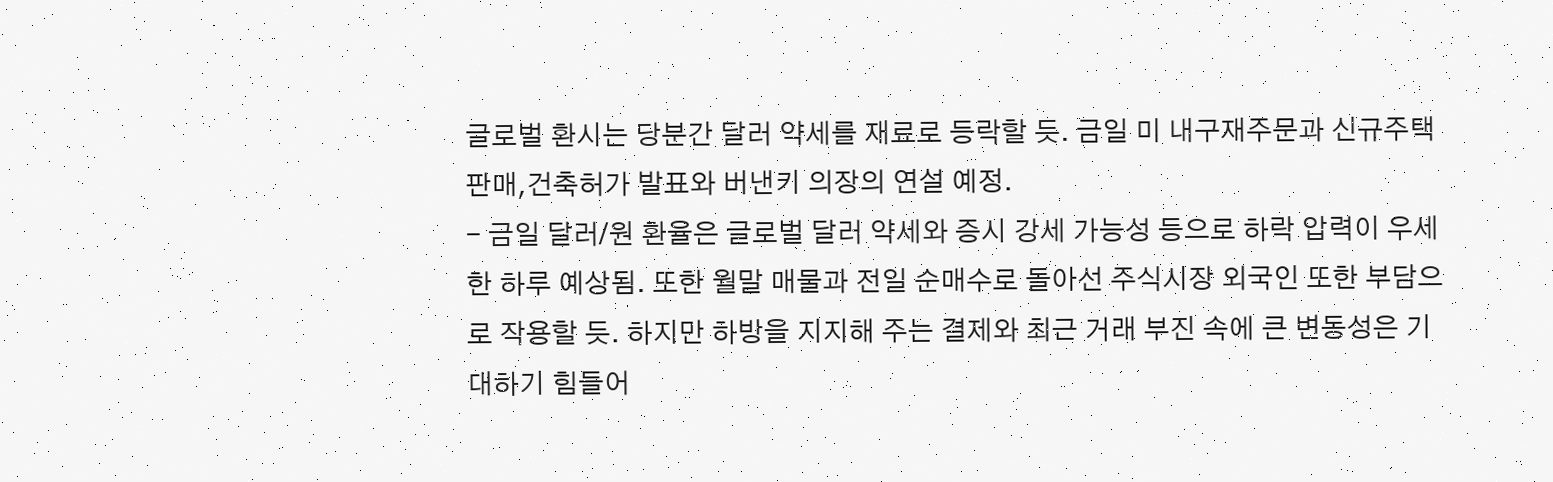글로벌 환시는 당분간 달러 약세를 재료로 등락할 듯. 금일 미 내구재주문과 신규주택판매,건축허가 발표와 버낸키 의장의 연설 예정.
- 금일 달러/원 환율은 글로벌 달러 약세와 증시 강세 가능성 등으로 하락 압력이 우세한 하루 예상됨. 또한 월말 매물과 전일 순매수로 돌아선 주식시장 외국인 또한 부담으로 작용할 듯. 하지만 하방을 지지해 주는 결제와 최근 거래 부진 속에 큰 변동성은 기대하기 힘들어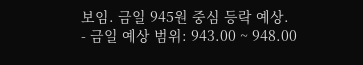보임. 금일 945원 중심 등락 예상.
- 금일 예상 범위: 943.00 ~ 948.00